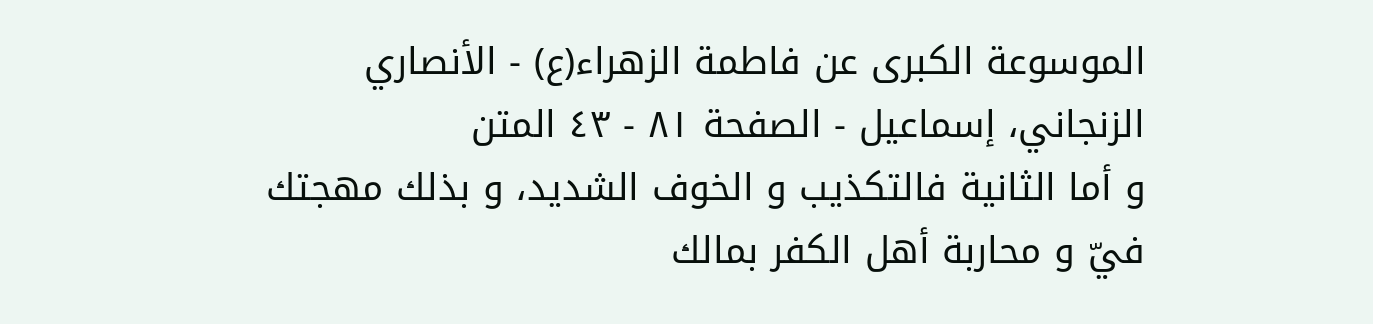الموسوعة الكبرى عن فاطمة الزهراء(ع) - الأنصاري الزنجاني، إسماعيل - الصفحة ٨١ - ٤٣ المتن
و أما الثانية فالتكذيب و الخوف الشديد، و بذلك مهجتك فيّ و محاربة أهل الكفر بمالك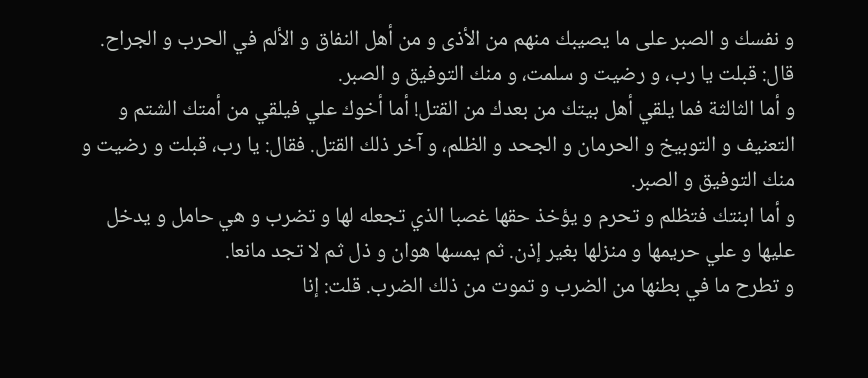و نفسك و الصبر على ما يصيبك منهم من الأذى و من أهل النفاق و الألم في الحرب و الجراح. قال: قبلت يا رب، و رضيت و سلمت، و منك التوفيق و الصبر.
و أما الثالثة فما يلقي أهل بيتك من بعدك من القتل! أما أخوك علي فيلقي من أمتك الشتم و التعنيف و التوبيخ و الحرمان و الجحد و الظلم، و آخر ذلك القتل. فقال: يا رب، قبلت و رضيت و منك التوفيق و الصبر.
و أما ابنتك فتظلم و تحرم و يؤخذ حقها غصبا الذي تجعله لها و تضرب و هي حامل و يدخل عليها و علي حريمها و منزلها بغير إذن. ثم يمسها هوان و ذل ثم لا تجد مانعا.
و تطرح ما في بطنها من الضرب و تموت من ذلك الضرب. قلت: إنا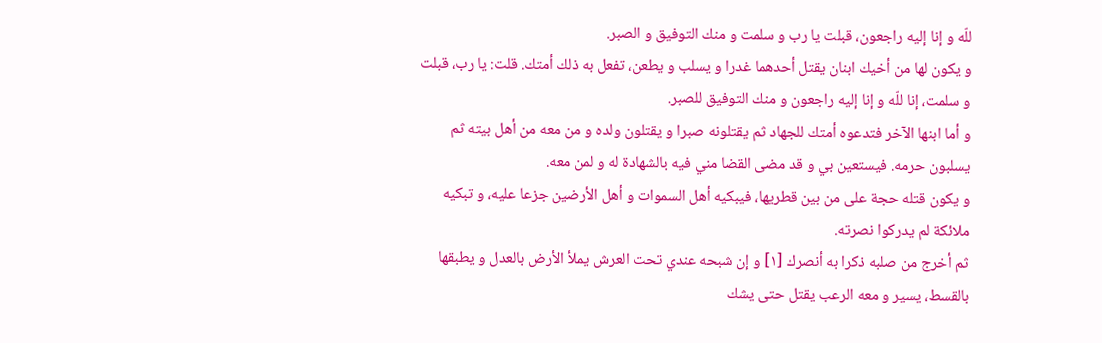للّه و إنا إليه راجعون، قبلت يا رب و سلمت و منك التوفيق و الصبر.
و يكون لها من أخيك ابنان يقتل أحدهما غدرا و يسلب و يطعن، تفعل به ذلك أمتك. قلت: يا رب، قبلت و سلمت، إنا للّه و إنا إليه راجعون و منك التوفيق للصبر.
و أما ابنها الآخر فتدعوه أمتك للجهاد ثم يقتلونه صبرا و يقتلون ولده و من معه من أهل بيته ثم يسلبون حرمه. فيستعين بي و قد مضى القضا مني فيه بالشهادة له و لمن معه.
و يكون قتله حجة على من بين قطريها، فيبكيه أهل السموات و أهل الأرضين جزعا عليه، و تبكيه ملائكة لم يدركوا نصرته.
ثم أخرج من صلبه ذكرا به أنصرك [١] و إن شبحه عندي تحت العرش يملأ الأرض بالعدل و يطبقها بالقسط، يسير و معه الرعب يقتل حتى يشك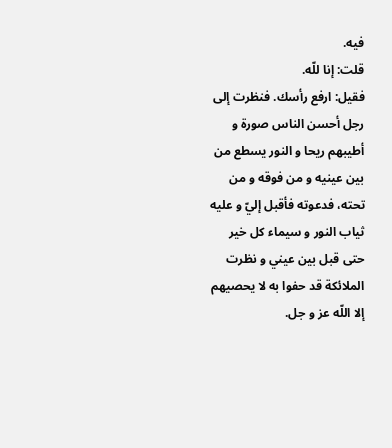فيه.
قلت: إنا للّه.
فقيل: ارفع رأسك. فنظرت إلى رجل أحسن الناس صورة و أطيبهم ريحا و النور يسطع من بين عينيه و من فوقه و من تحته، فدعوته فأقبل إليّ و عليه ثياب النور و سيماء كل خير حتى قبل بين عيني و نظرت الملائكة قد حفوا به لا يحصيهم إلا اللّه عز و جل.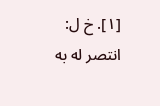[١]. خ ل: انتصر له به